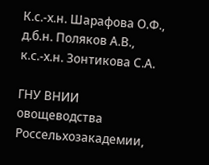К.с.-х.н. Шарафова О.Ф.,  д.б.н. Поляков А.В., к.с.-х.н. Зонтикова С.А.

ГНУ ВНИИ овощеводства Россельхозакадемии,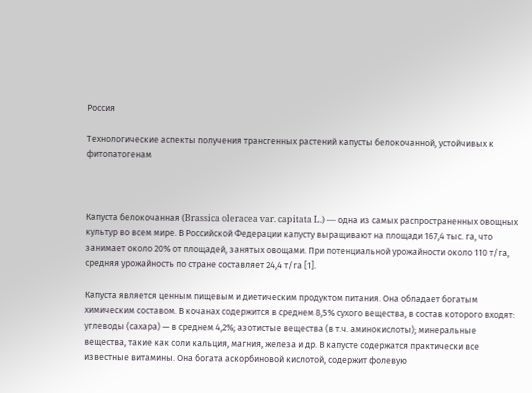Россия

Технологические аспекты получения трансгенных растений капусты белокочанной, устойчивых к фитопатогенам



Капуста белокочанная (Brassica oleracea var. capitata L.) — одна из самых распространенных овощных культур во всем мире. В Российской Федерации капусту выращивают на площади 167,4 тыс. га, что занимает около 20% от площадей, занятых овощами. При потенциальной урожайности около 110 т/га, средняя урожайность по стране составляет 24,4 т/га [1].

Капуста является ценным пищевым и диетическим продуктом питания. Она обладает богатым химическим составом. В кочанах содержится в среднем 8,5% сухого вещества, в состав которого входят: углеводы (сахара) — в среднем 4,2%; азотистые вещества (в т.ч. аминокислоты); минеральные вещества, такие как соли кальция, магния, железа и др. В капусте содержатся практически все известные витамины. Она богата аскорбиновой кислотой, содержит фолевую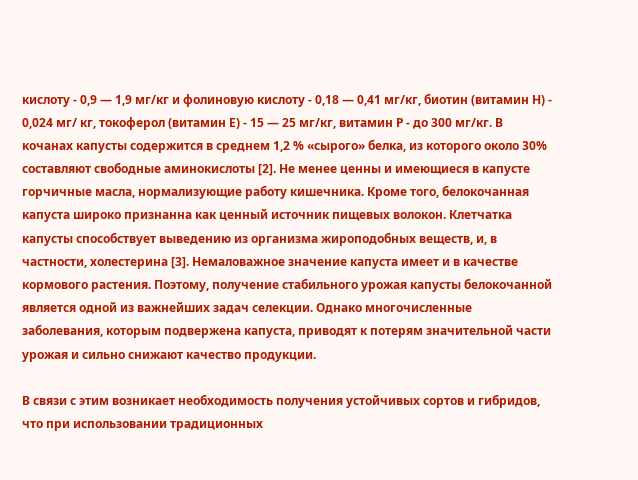кислоту - 0,9 — 1,9 мг/кг и фолиновую кислоту - 0,18 — 0,41 мг/кг, биотин (витамин Н) - 0,024 мг/ кг, токоферол (витамин Е) - 15 — 25 мг/кг, витамин Р - до 300 мг/кг. В кочанах капусты содержится в среднем 1,2 % «сырого» белка, из которого около 30% составляют свободные аминокислоты [2]. Не менее ценны и имеющиеся в капусте горчичные масла, нормализующие работу кишечника. Кроме того, белокочанная капуста широко признанна как ценный источник пищевых волокон. Клетчатка капусты способствует выведению из организма жироподобных веществ, и, в частности, холестерина [3]. Немаловажное значение капуста имеет и в качестве кормового растения. Поэтому, получение стабильного урожая капусты белокочанной является одной из важнейших задач селекции. Однако многочисленные заболевания, которым подвержена капуста, приводят к потерям значительной части урожая и сильно снижают качество продукции.

В связи с этим возникает необходимость получения устойчивых сортов и гибридов, что при использовании традиционных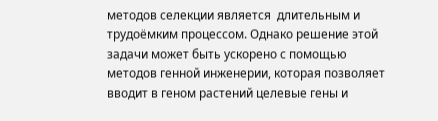методов селекции является  длительным и трудоёмким процессом. Однако решение этой задачи может быть ускорено с помощью методов генной инженерии, которая позволяет вводит в геном растений целевые гены и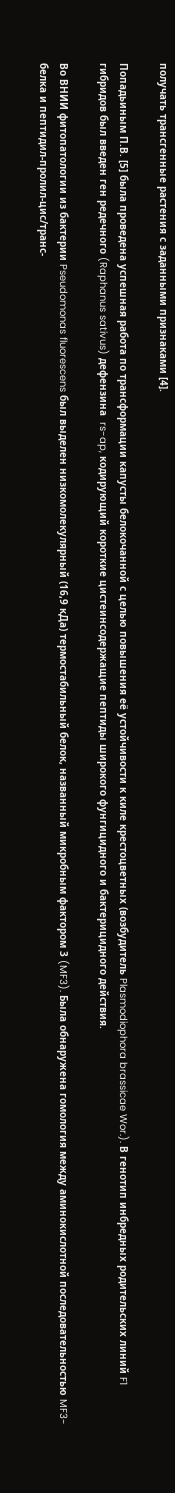получать трансгенные растения с заданными признаками [4].

Попадьиным П.В. [5] была проведена успешная работа по трансформации капусты белокочанной с целью повышения её устойчивости к киле крестоцветных (возбудитель Plasmodiophora brassicae Wor.). В генотип инбредных родительских линий F1 гибридов был введен ген редечного (Raphanus sativus) дефензина  rs-ap, кодирующий короткие цистеинсодержащие пептиды широкого фунгицидного и бактерицидного действия.

Во ВНИИ фитопатологии из бактерии Pseudomonas fluorescens был выделен низкомолекулярный (16,9 кДа) термостабильный белок, названный микробным фактором 3 (MF3). Была обнаружена гомология между аминокислотной последовательностью MF3-белка и пептидил-пролил-цис/транс-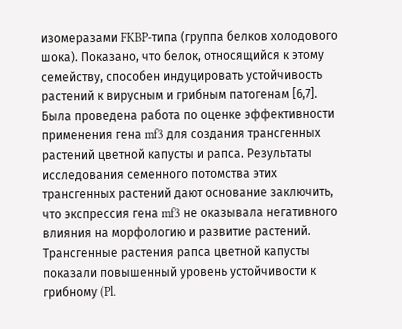изомеразами FKBP-типа (группа белков холодового шока). Показано, что белок, относящийся к этому семейству, способен индуцировать устойчивость растений к вирусным и грибным патогенам [6,7].  Была проведена работа по оценке эффективности применения гена mf3 для создания трансгенных растений цветной капусты и рапса. Результаты исследования семенного потомства этих трансгенных растений дают основание заключить, что экспрессия гена mf3 не оказывала негативного влияния на морфологию и развитие растений. Трансгенные растения рапса цветной капусты показали повышенный уровень устойчивости к грибному (Pl.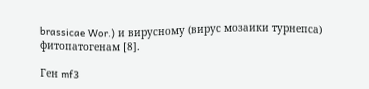brassicae Wor.) и вирусному (вирус мозаики турнепса) фитопатогенам [8].

Ген mf3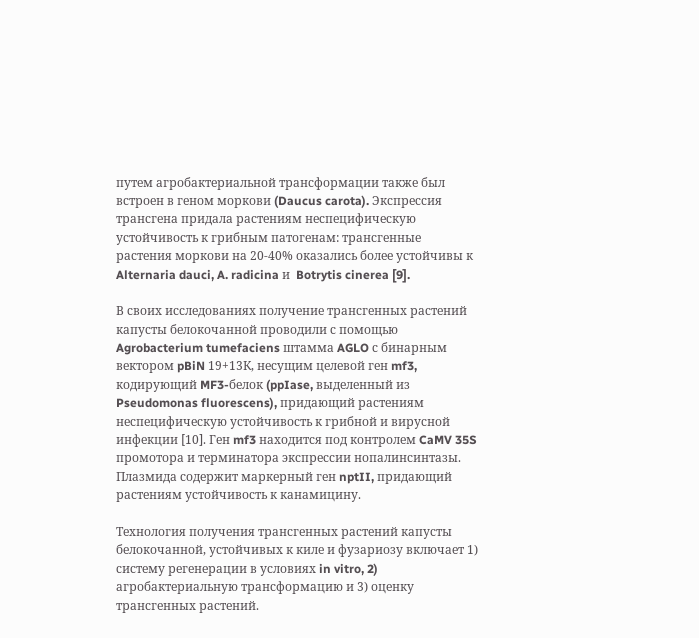путем агробактериальной трансформации также был встроен в геном моркови (Daucus carota). Экспрессия трансгена придала растениям неспецифическую устойчивость к грибным патогенам: трансгенные растения моркови на 20-40% оказались более устойчивы к Alternaria dauci, A. radicina и  Botrytis cinerea [9].

В своих исследованиях получение трансгенных растений капусты белокочанной проводили с помощью Agrobacterium tumefaciens штамма AGLO с бинарным вектором pBiN 19+13К, несущим целевой ген mf3, кодирующий MF3-белок (ppIase, выделенный из Pseudomonas fluorescens), придающий растениям неспецифическую устойчивость к грибной и вирусной инфекции [10]. Ген mf3 находится под контролем CaMV 35S промотора и терминатора экспрессии нопалинсинтазы. Плазмида содержит маркерный ген nptII, придающий растениям устойчивость к канамицину.

Технология получения трансгенных растений капусты белокочанной, устойчивых к киле и фузариозу включает 1) систему регенерации в условиях in vitro, 2) агробактериальную трансформацию и 3) оценку трансгенных растений.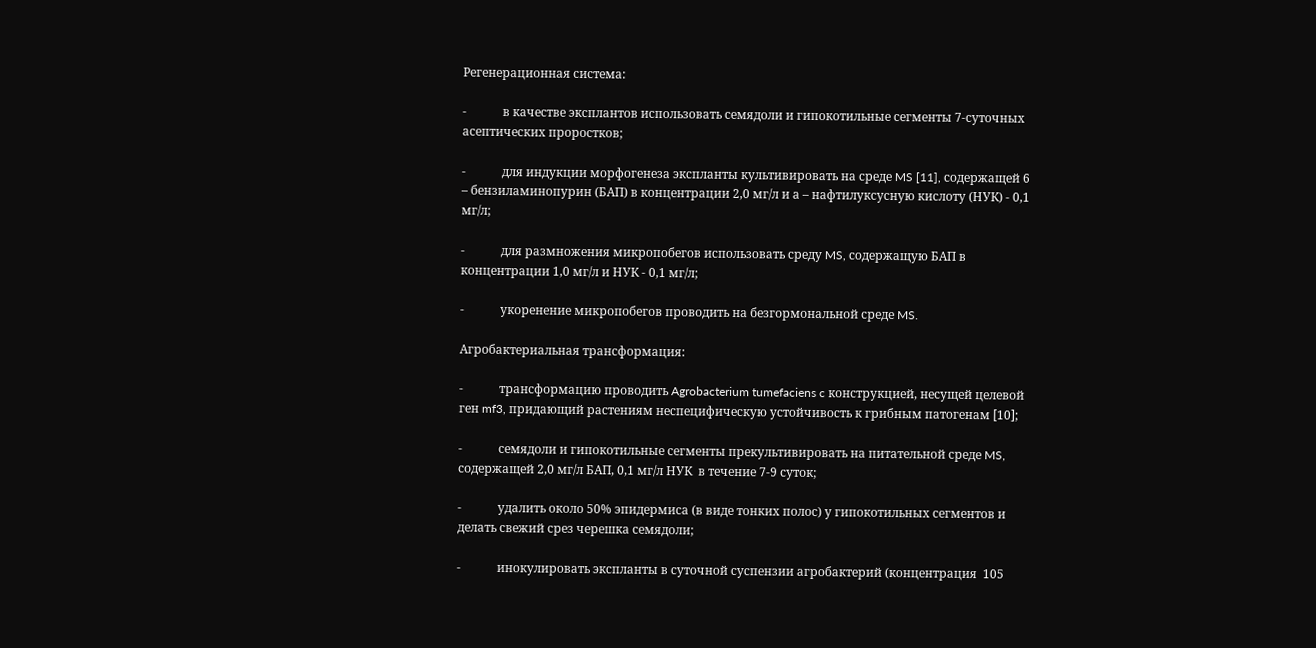Регенерационная система:

-            в качестве эксплантов использовать семядоли и гипокотильные сегменты 7-суточных асептических проростков;

-            для индукции морфогенеза экспланты культивировать на среде MS [11], содержащей 6 – бензиламинопурин (БАП) в концентрации 2,0 мг/л и а – нафтилуксусную кислоту (НУК) - 0,1 мг/л;

-            для размножения микропобегов использовать среду MS, содержащую БАП в концентрации 1,0 мг/л и НУК - 0,1 мг/л;

-            укоренение микропобегов проводить на безгормональной среде MS.

Агробактериальная трансформация:

-            трансформацию проводить Agrobacterium tumefaciens c конструкцией, несущей целевой ген mf3, придающий растениям неспецифическую устойчивость к грибным патогенам [10];

-            семядоли и гипокотильные сегменты прекультивировать на питательной среде MS, содержащей 2,0 мг/л БАП, 0,1 мг/л НУК  в течение 7-9 суток;

-            удалить около 50% эпидермиса (в виде тонких полос) у гипокотильных сегментов и делать свежий срез черешка семядоли;

-            инокулировать экспланты в суточной суспензии агробактерий (концентрация  105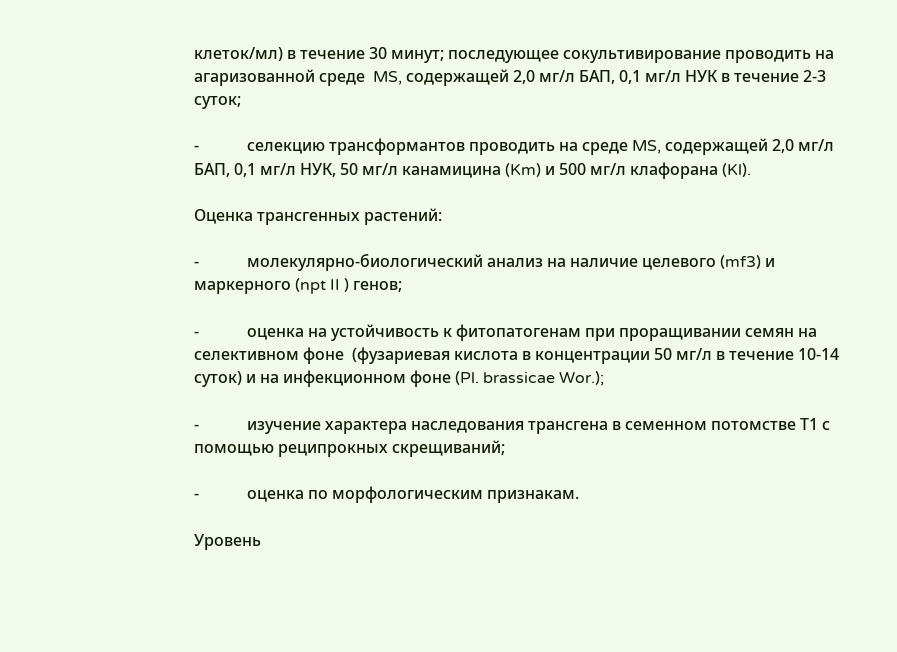клеток/мл) в течение 30 минут; последующее сокультивирование проводить на агаризованной среде  MS, содержащей 2,0 мг/л БАП, 0,1 мг/л НУК в течение 2-3 суток;

-            селекцию трансформантов проводить на среде MS, содержащей 2,0 мг/л БАП, 0,1 мг/л НУК, 50 мг/л канамицина (Km) и 500 мг/л клафорана (Kl).

Оценка трансгенных растений:

-            молекулярно-биологический анализ на наличие целевого (mf3) и маркерного (npt II ) генов;

-            оценка на устойчивость к фитопатогенам при проращивании семян на селективном фоне  (фузариевая кислота в концентрации 50 мг/л в течение 10-14 суток) и на инфекционном фоне (Pl. brassicae Wor.);

-            изучение характера наследования трансгена в семенном потомстве Т1 с помощью реципрокных скрещиваний;

-            оценка по морфологическим признакам.

Уровень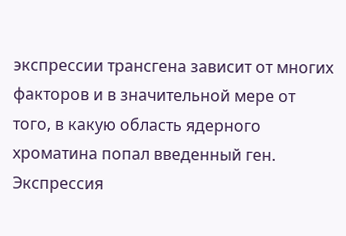экспрессии трансгена зависит от многих факторов и в значительной мере от того, в какую область ядерного хроматина попал введенный ген. Экспрессия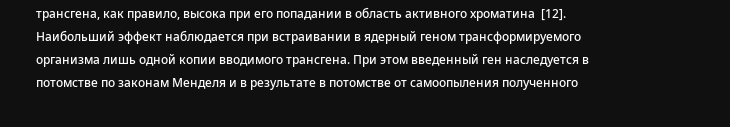трансгена, как правило, высока при его попадании в область активного хроматина  [12]. Наибольший эффект наблюдается при встраивании в ядерный геном трансформируемого организма лишь одной копии вводимого трансгена. При этом введенный ген наследуется в потомстве по законам Менделя и в результате в потомстве от самоопыления полученного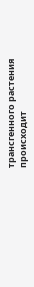трансгенного растения происходит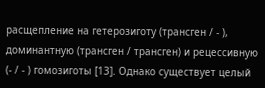расщепление на гетерозиготу (трансген / - ), доминантную (трансген / трансген) и рецессивную (- / - ) гомозиготы [13]. Однако существует целый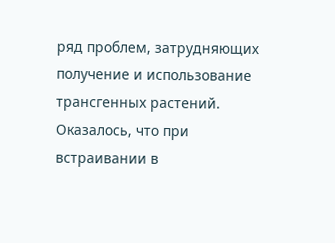ряд проблем, затрудняющих получение и использование трансгенных растений. Оказалось, что при встраивании в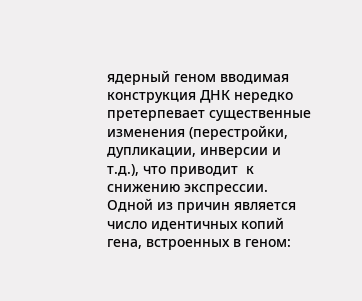ядерный геном вводимая конструкция ДНК нередко претерпевает существенные изменения (перестройки, дупликации, инверсии и т.д.), что приводит  к снижению экспрессии. Одной из причин является число идентичных копий гена, встроенных в геном: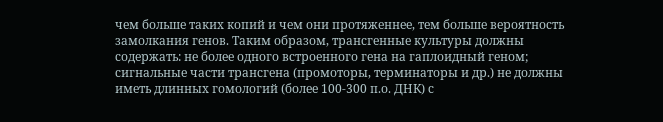чем больше таких копий и чем они протяженнее, тем больше вероятность замолкания генов. Таким образом, трансгенные культуры должны содержать: не более одного встроенного гена на гаплоидный геном; сигнальные части трансгена (промоторы, терминаторы и др.) не должны иметь длинных гомологий (более 100-300 п.о. ДНК) с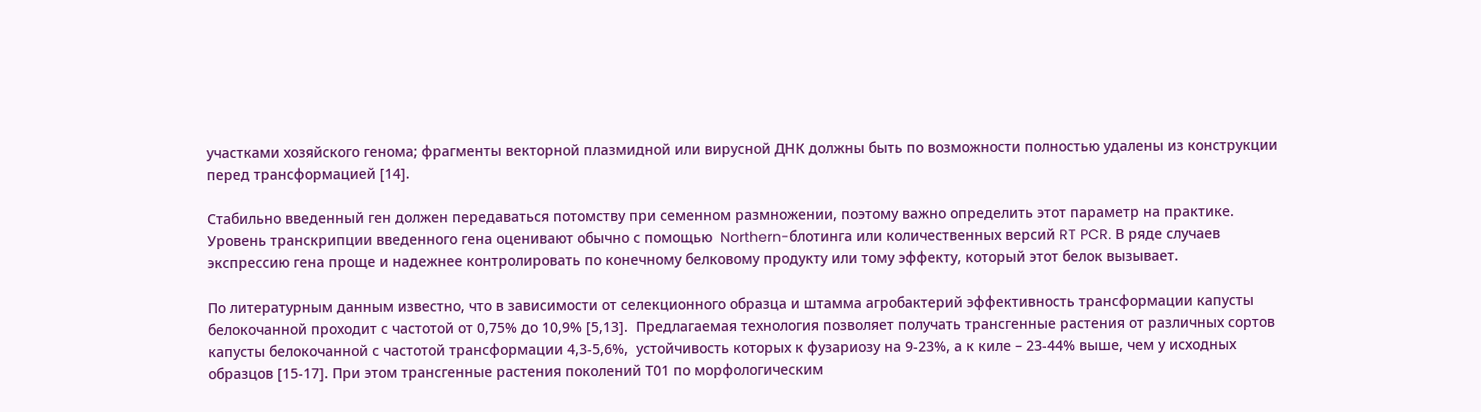участками хозяйского генома; фрагменты векторной плазмидной или вирусной ДНК должны быть по возможности полностью удалены из конструкции перед трансформацией [14].

Стабильно введенный ген должен передаваться потомству при семенном размножении, поэтому важно определить этот параметр на практике. Уровень транскрипции введенного гена оценивают обычно с помощью  Northern-блотинга или количественных версий RT PCR. В ряде случаев экспрессию гена проще и надежнее контролировать по конечному белковому продукту или тому эффекту, который этот белок вызывает.

По литературным данным известно, что в зависимости от селекционного образца и штамма агробактерий эффективность трансформации капусты белокочанной проходит с частотой от 0,75% до 10,9% [5,13].  Предлагаемая технология позволяет получать трансгенные растения от различных сортов капусты белокочанной с частотой трансформации 4,3-5,6%,  устойчивость которых к фузариозу на 9-23%, а к киле – 23-44% выше, чем у исходных образцов [15-17]. При этом трансгенные растения поколений Т01 по морфологическим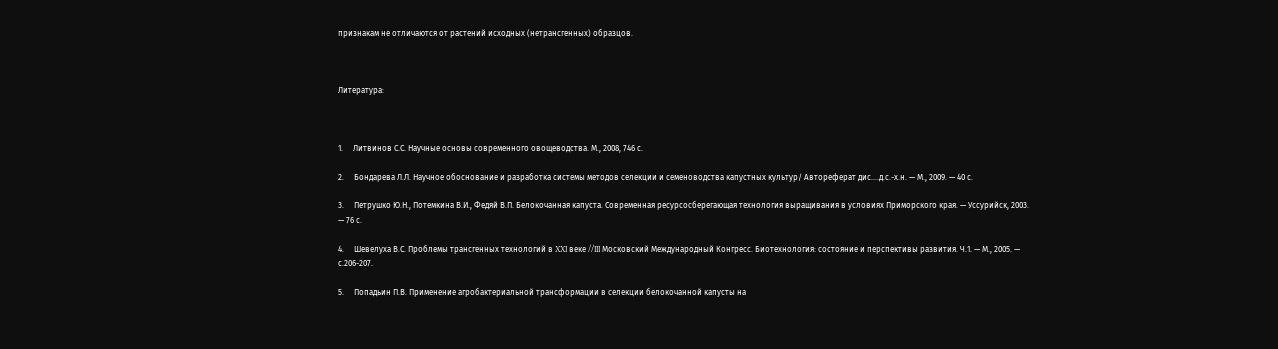признакам не отличаются от растений исходных (нетрансгенных) образцов.



Литература:



1.     Литвинов С.С. Научные основы современного овощеводства. М., 2008, 746 с.

2.     Бондарева Л.Л. Научное обоснование и разработка системы методов селекции и семеноводства капустных культур/ Автореферат дис….д.с.-х.н. — М., 2009. — 40 с.

3.     Петрушко Ю.Н., Потемкина В.И., Федяй В.П. Белокочанная капуста. Современная ресурсосберегающая технология выращивания в условиях Приморского края. — Уссурийск, 2003. — 76 с.

4.     Шевелуха В.С. Проблемы трансгенных технологий в XXI веке //III Московский Международный Конгресс. Биотехнология: состояние и перспективы развития. Ч.1. — М., 2005. — с.206-207.

5.     Попадьин П.В. Применение агробактериальной трансформации в селекции белокочанной капусты на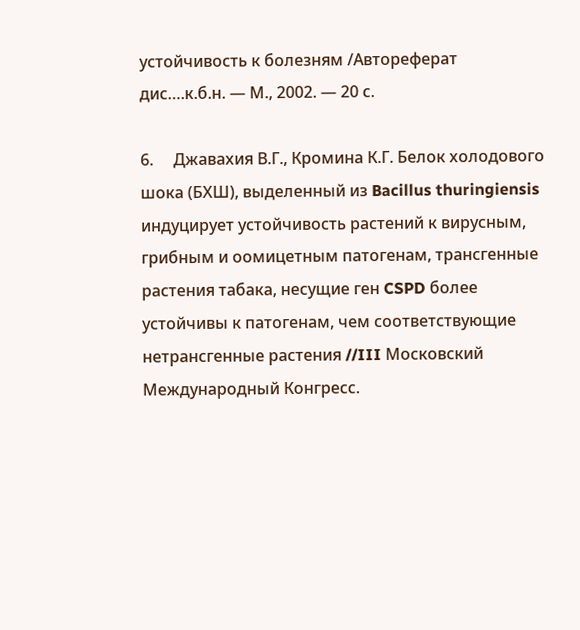устойчивость к болезням /Автореферат дис….к.б.н. — М., 2002. — 20 с.

6.     Джавахия В.Г., Кромина К.Г. Белок холодового шока (БХШ), выделенный из Bacillus thuringiensis индуцирует устойчивость растений к вирусным, грибным и оомицетным патогенам, трансгенные растения табака, несущие ген CSPD более устойчивы к патогенам, чем соответствующие нетрансгенные растения //III Московский Международный Конгресс.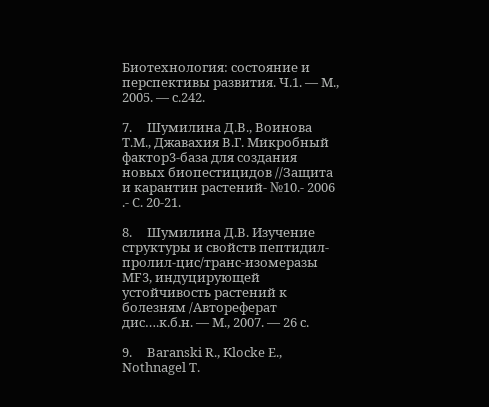Биотехнология: состояние и перспективы развития. Ч.1. — М., 2005. — с.242.

7.     Шумилина Д.В., Воинова Т.М., Джавахия В.Г. Микробный фактор3-база для создания новых биопестицидов //Защита и карантин растений- №10.- 2006 .- C. 20-21.

8.     Шумилина Д.В. Изучение структуры и свойств пептидил-пролил-цис/транс-изомеразы MF3, индуцирующей устойчивость растений к болезням /Автореферат дис….к.б.н. — М., 2007. — 26 с.

9.     Baranski R., Klocke E., Nothnagel T.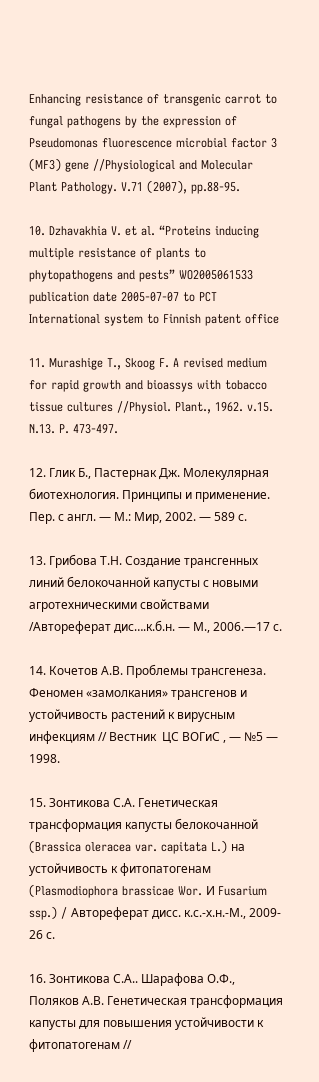Enhancing resistance of transgenic carrot to fungal pathogens by the expression of Pseudomonas fluorescence microbial factor 3 (MF3) gene //Physiological and Molecular Plant Pathology. V.71 (2007), pp.88-95.

10. Dzhavakhia V. et al. “Proteins inducing multiple resistance of plants to phytopathogens and pests” WO2005061533 publication date 2005-07-07 to PCT International system to Finnish patent office

11. Murashige T., Skoog F. A revised medium for rapid growth and bioassys with tobacco tissue cultures //Physiol. Plant., 1962. v.15. N.13. P. 473-497.

12. Глик Б., Пастернак Дж. Молекулярная биотехнология. Принципы и применение. Пер. с англ. — М.: Мир, 2002. — 589 с.

13. Грибова Т.Н. Создание трансгенных линий белокочанной капусты с новыми агротехническими свойствами /Автореферат дис….к.б.н. — М., 2006.—17 с.

14. Кочетов А.В. Проблемы трансгенеза. Феномен «замолкания» трансгенов и устойчивость растений к вирусным инфекциям // Вестник  ЦС ВОГиС , — №5 — 1998.

15. Зонтикова С.А. Генетическая трансформация капусты белокочанной (Brassica oleracea var. capitata L.) на устойчивость к фитопатогенам (Plasmodiophora brassicae Wor. И Fusarium ssp.) / Автореферат дисс. к.с.-х.н.-М., 2009- 26 с.

16. Зонтикова С.А.. Шарафова О.Ф., Поляков А.В. Генетическая трансформация капусты для повышения устойчивости к фитопатогенам //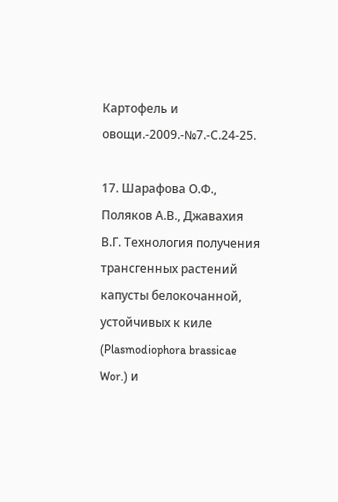Картофель и овощи.-2009.-№7.-С.24-25.

17. Шарафова О.Ф., Поляков А.В., Джавахия В.Г. Технология получения трансгенных растений капусты белокочанной, устойчивых к киле (Plasmodiophora brassicae Wor.) и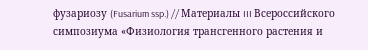фузариозу (Fusarium ssp.) // Материалы III Всероссийского симпозиума «Физиология трансгенного растения и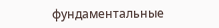фундаментальные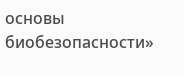основы биобезопасности»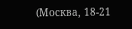(Москва, 18-21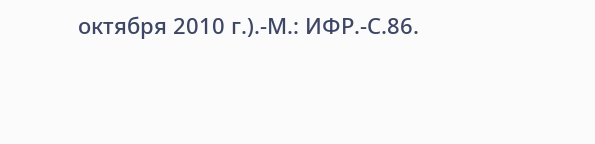октября 2010 г.).-М.: ИФР.-С.86.